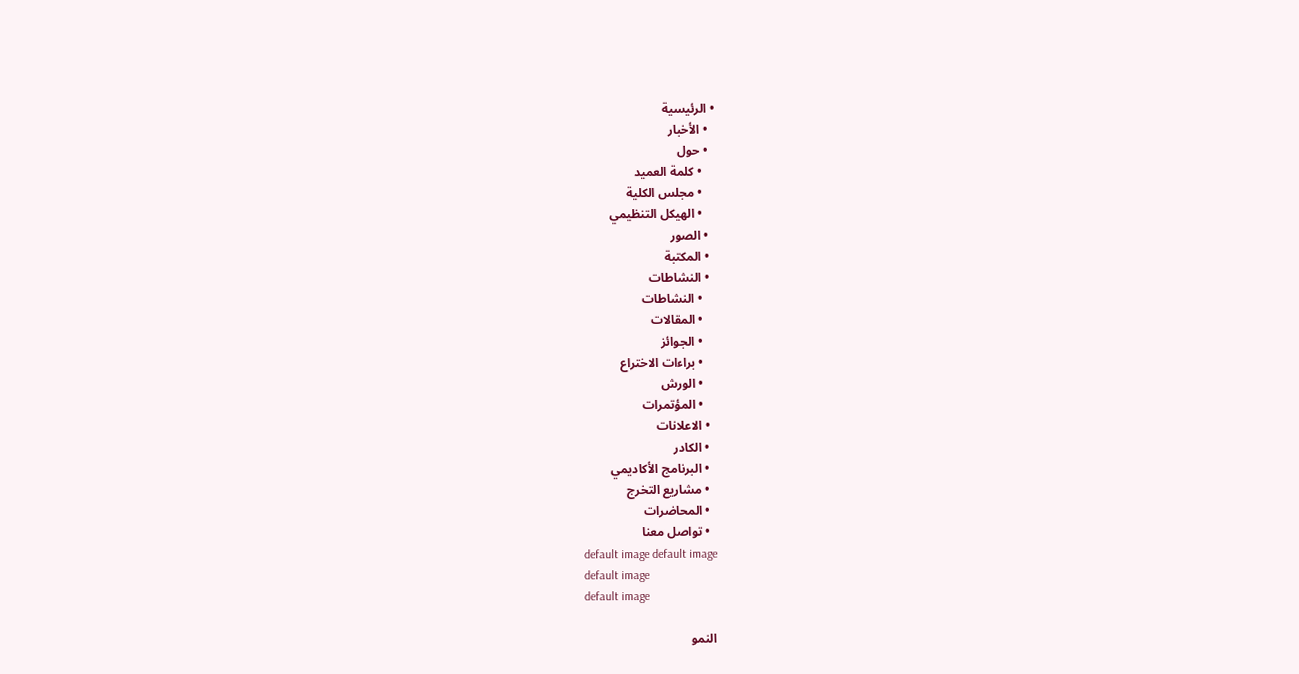• الرئيسية
  • الأخبار
  • حول
    • كلمة العميد
    • مجلس الكلية
    • الهيكل التنظيمي
  • الصور
  • المكتبة
  • النشاطات
    • النشاطات
    • المقالات
    • الجوائز
    • براءات الاختراع
    • الورش
    • المؤتمرات
  • الاعلانات
  • الكادر
  • البرنامج الأكاديمي
  • مشاريع التخرج
  • المحاضرات
  • تواصل معنا
default image default image
default image
default image

النمو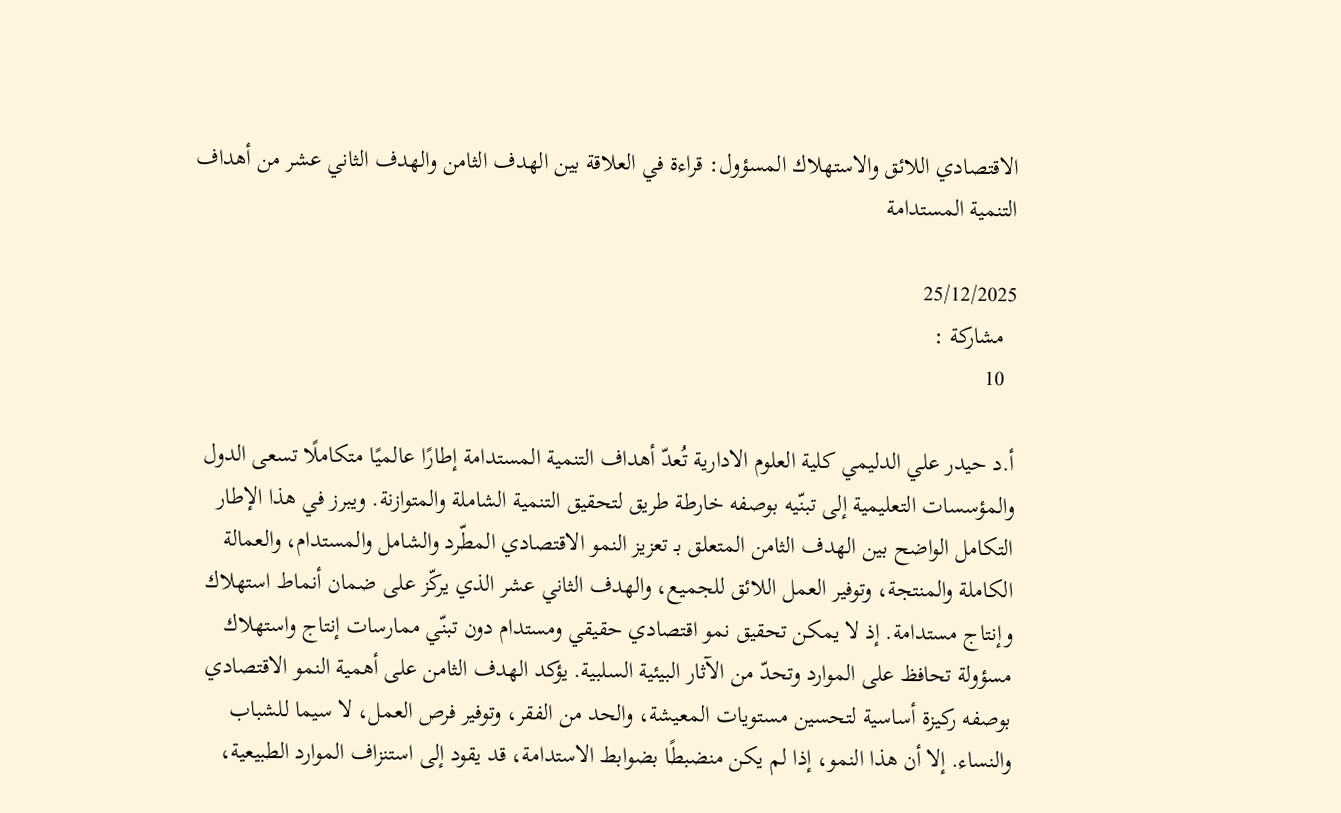الاقتصادي اللائق والاستهلاك المسؤول: قراءة في العلاقة بين الهدف الثامن والهدف الثاني عشر من أهداف التنمية المستدامة

25/12/2025
  مشاركة :
  10

أ.د حيدر علي الدليمي كلية العلوم الادارية تُعدّ أهداف التنمية المستدامة إطارًا عالميًا متكاملًا تسعى الدول والمؤسسات التعليمية إلى تبنّيه بوصفه خارطة طريق لتحقيق التنمية الشاملة والمتوازنة. ويبرز في هذا الإطار التكامل الواضح بين الهدف الثامن المتعلق بـ تعزيز النمو الاقتصادي المطّرد والشامل والمستدام، والعمالة الكاملة والمنتجة، وتوفير العمل اللائق للجميع، والهدف الثاني عشر الذي يركّز على ضمان أنماط استهلاك وإنتاج مستدامة. إذ لا يمكن تحقيق نمو اقتصادي حقيقي ومستدام دون تبنّي ممارسات إنتاج واستهلاك مسؤولة تحافظ على الموارد وتحدّ من الآثار البيئية السلبية. يؤكد الهدف الثامن على أهمية النمو الاقتصادي بوصفه ركيزة أساسية لتحسين مستويات المعيشة، والحد من الفقر، وتوفير فرص العمل، لا سيما للشباب والنساء. إلا أن هذا النمو، إذا لم يكن منضبطًا بضوابط الاستدامة، قد يقود إلى استنزاف الموارد الطبيعية،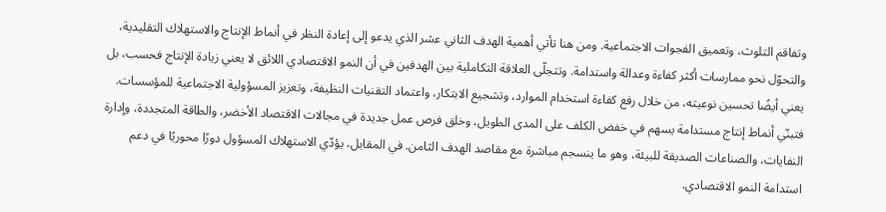وتفاقم التلوث، وتعميق الفجوات الاجتماعية. ومن هنا تأتي أهمية الهدف الثاني عشر الذي يدعو إلى إعادة النظر في أنماط الإنتاج والاستهلاك التقليدية، والتحوّل نحو ممارسات أكثر كفاءة وعدالة واستدامة. وتتجلّى العلاقة التكاملية بين الهدفين في أن النمو الاقتصادي اللائق لا يعني زيادة الإنتاج فحسب، بل يعني أيضًا تحسين نوعيته، من خلال رفع كفاءة استخدام الموارد، وتشجيع الابتكار، واعتماد التقنيات النظيفة، وتعزيز المسؤولية الاجتماعية للمؤسسات. فتبنّي أنماط إنتاج مستدامة يسهم في خفض الكلف على المدى الطويل، وخلق فرص عمل جديدة في مجالات الاقتصاد الأخضر، والطاقة المتجددة، وإدارة النفايات، والصناعات الصديقة للبيئة، وهو ما ينسجم مباشرة مع مقاصد الهدف الثامن. في المقابل، يؤدّي الاستهلاك المسؤول دورًا محوريًا في دعم استدامة النمو الاقتصادي.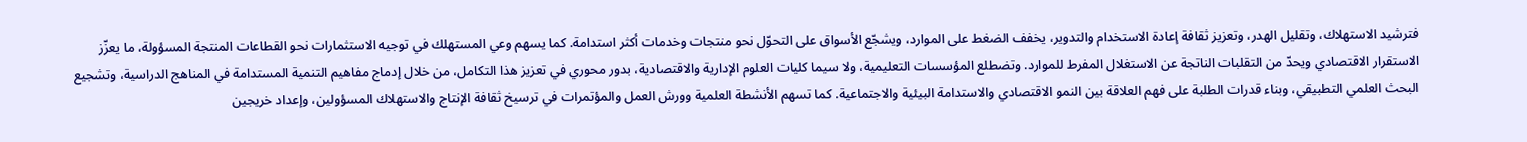فترشيد الاستهلاك، وتقليل الهدر، وتعزيز ثقافة إعادة الاستخدام والتدوير، يخفف الضغط على الموارد، ويشجّع الأسواق على التحوّل نحو منتجات وخدمات أكثر استدامة. كما يسهم وعي المستهلك في توجيه الاستثمارات نحو القطاعات المنتجة المسؤولة، ما يعزّز الاستقرار الاقتصادي ويحدّ من التقلبات الناتجة عن الاستغلال المفرط للموارد. وتضطلع المؤسسات التعليمية، ولا سيما كليات العلوم الإدارية والاقتصادية، بدور محوري في تعزيز هذا التكامل، من خلال إدماج مفاهيم التنمية المستدامة في المناهج الدراسية، وتشجيع البحث العلمي التطبيقي، وبناء قدرات الطلبة على فهم العلاقة بين النمو الاقتصادي والاستدامة البيئية والاجتماعية. كما تسهم الأنشطة العلمية وورش العمل والمؤتمرات في ترسيخ ثقافة الإنتاج والاستهلاك المسؤولين، وإعداد خريجين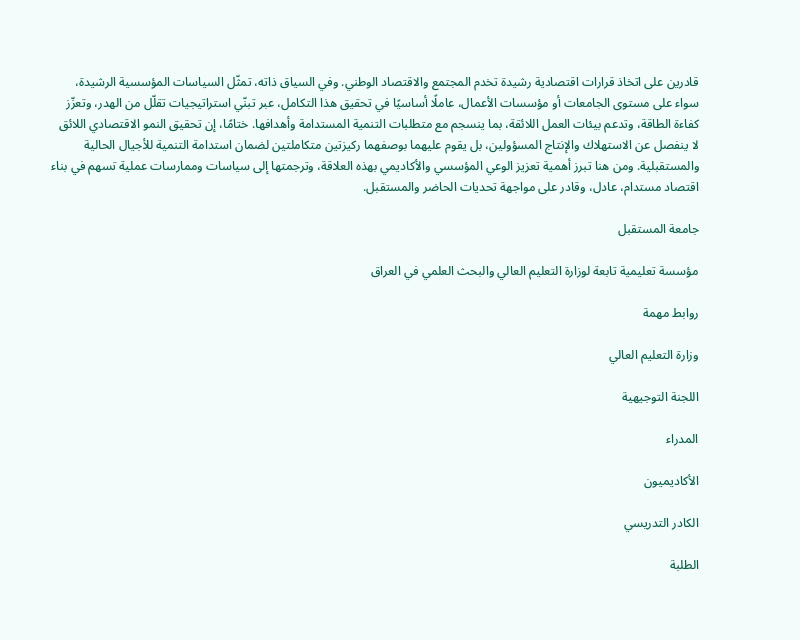قادرين على اتخاذ قرارات اقتصادية رشيدة تخدم المجتمع والاقتصاد الوطني. وفي السياق ذاته، تمثّل السياسات المؤسسية الرشيدة، سواء على مستوى الجامعات أو مؤسسات الأعمال، عاملًا أساسيًا في تحقيق هذا التكامل، عبر تبنّي استراتيجيات تقلّل من الهدر، وتعزّز كفاءة الطاقة، وتدعم بيئات العمل اللائقة، بما ينسجم مع متطلبات التنمية المستدامة وأهدافها. ختامًا، إن تحقيق النمو الاقتصادي اللائق لا ينفصل عن الاستهلاك والإنتاج المسؤولين، بل يقوم عليهما بوصفهما ركيزتين متكاملتين لضمان استدامة التنمية للأجيال الحالية والمستقبلية. ومن هنا تبرز أهمية تعزيز الوعي المؤسسي والأكاديمي بهذه العلاقة، وترجمتها إلى سياسات وممارسات عملية تسهم في بناء اقتصاد مستدام، عادل، وقادر على مواجهة تحديات الحاضر والمستقبل.

جامعة المستقبل

مؤسسة تعليمية تابعة لوزارة التعليم العالي والبحث العلمي في العراق

روابط مهمة

وزارة التعليم العالي

اللجنة التوجيهية

المدراء

الأكاديميون

الكادر التدريسي

الطلبة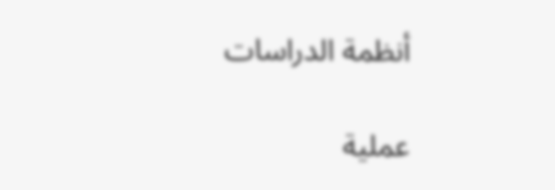أنظمة الدراسات

عملية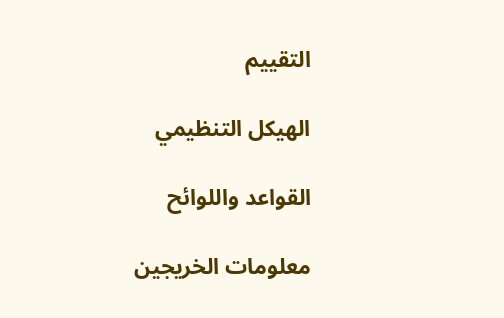التقييم

الهيكل التنظيمي

القواعد واللوائح

معلومات الخريجين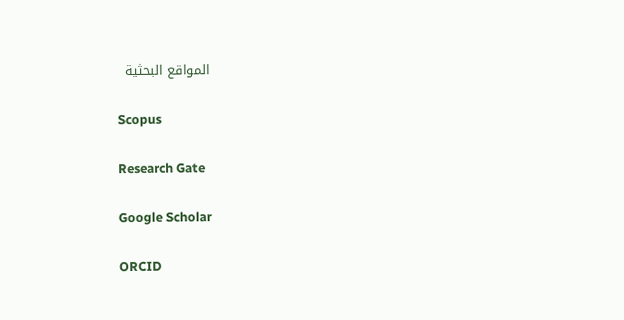المواقع البحثية

Scopus

Research Gate

Google Scholar

ORCID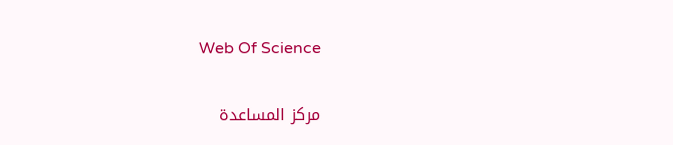Web Of Science

مركز المساعدة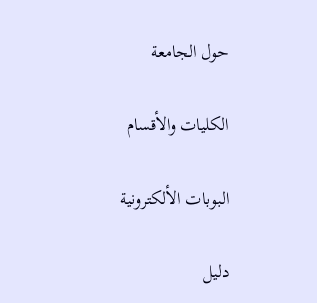حول الجامعة

الكليات والأقسام

البوبات الألكترونية

دليل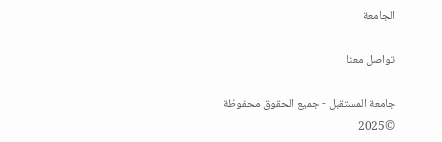الجامعة

تواصل معنا

جامعة المستقبل - جميع الحقوق محفوظة ©2025